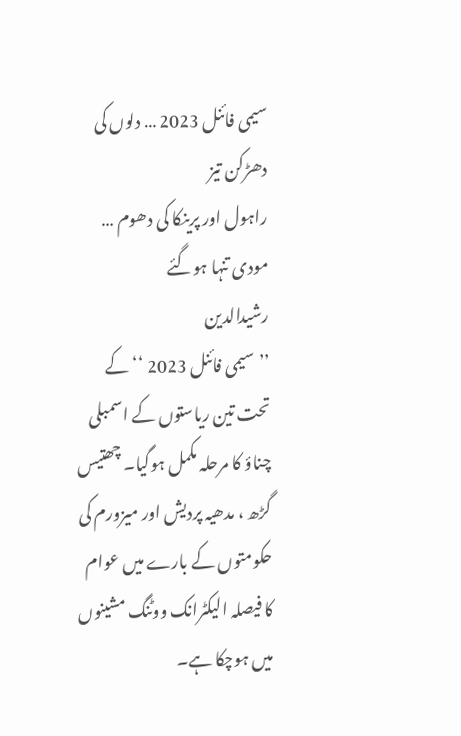سیمی فائنل 2023 … دلوں کی دھڑکن تیز
راہول اور پرینکا کی دھوم … مودی تنہا ہوگئے
رشیدالدین
’’سیمی فائنل 2023 ‘‘ کے تحت تین ریاستوں کے اسمبلی چناؤ کا مرحلہ مکمل ہوگیا۔ چھتیس گڑھ ، مدھیہ پردیش اور میزورم کی حکومتوں کے بارے میں عوام کا فیصلہ الیکٹرانک ووٹنگ مشینوں میں ہوچکا ہے۔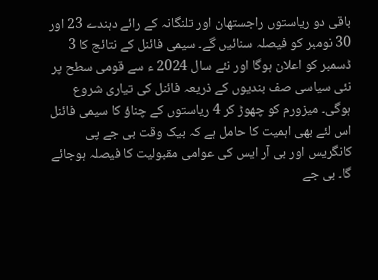باقی دو ریاستوں راجستھان اور تلنگانہ کے رائے دہندے 23 اور 30 نومبر کو فیصلہ سنائیں گے۔ سیمی فائنل کے نتائج کا 3 ڈسمبر کو اعلان ہوگا اور نئے سال 2024 ء سے قومی سطح پر نئی سیاسی صف بندیوں کے ذریعہ فائنل کی تیاری شروع ہوگی۔ میزورم کو چھوڑ کر 4 ریاستوں کے چناؤ کا سیمی فائنل اس لئے بھی اہمیت کا حامل ہے کہ بیک وقت بی جے پی کانگریس اور بی آر ایس کی عوامی مقبولیت کا فیصلہ ہوجائے گا۔ بی جے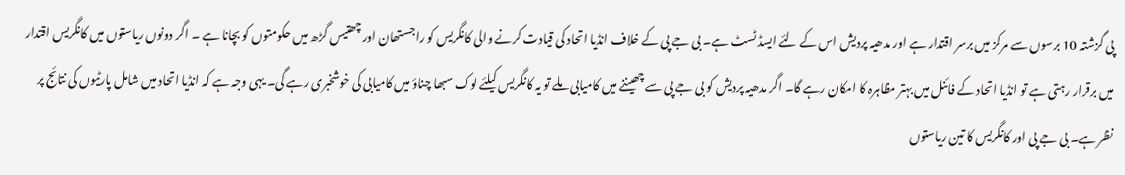پی گزشتہ 10 برسوں سے مرکز میں برسر اقتدار ہے اور مدھیہ پردیش اس کے لئے ایسڈ ٹسٹ ہے۔ بی جے پی کے خلاف انڈیا اتحاد کی قیادت کرنے والی کانگریس کو راجستھان اور چھتیس گڑھ میں حکومتوں کو بچانا ہے ۔ اگر دونوں ریاستوں میں کانگریس اقتدار میں برقرار رہتی ہے تو انڈیا اتحاد کے فائنل میں بہتر مظاہرہ کا امکان رہے گا۔ اگر مدھیہ پردیش کو بی جے پی سے چھیننے میں کامیابی ملے تو یہ کانگریس کیلئے لوک سبھا چناؤ میں کامیابی کی خوشخبری رہے گی۔ یہی وجہ ہے کہ انڈیا اتحاد میں شامل پارٹیوں کی نتائج پر نظر ہے۔ بی جے پی اور کانگریس کا تین ریاستوں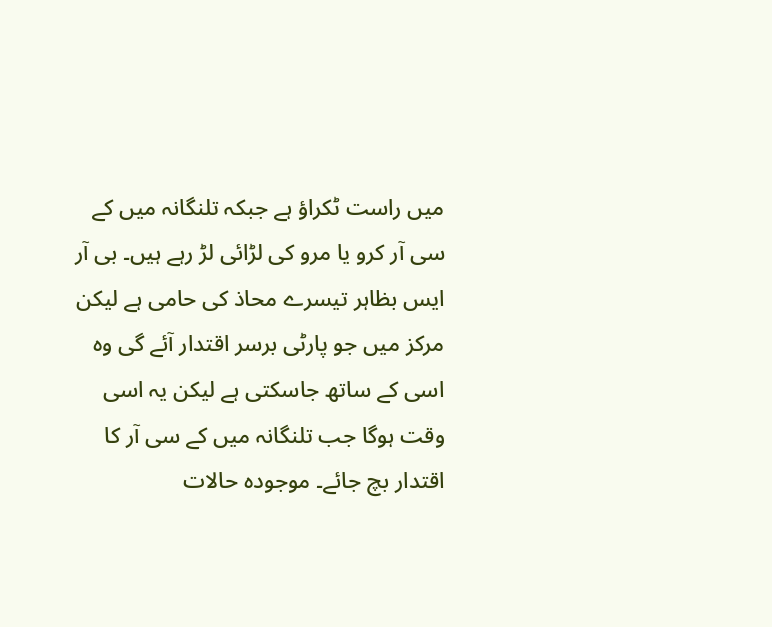میں راست ٹکراؤ ہے جبکہ تلنگانہ میں کے سی آر کرو یا مرو کی لڑائی لڑ رہے ہیں۔ بی آر ایس بظاہر تیسرے محاذ کی حامی ہے لیکن مرکز میں جو پارٹی برسر اقتدار آئے گی وہ اسی کے ساتھ جاسکتی ہے لیکن یہ اسی وقت ہوگا جب تلنگانہ میں کے سی آر کا اقتدار بچ جائے۔ موجودہ حالات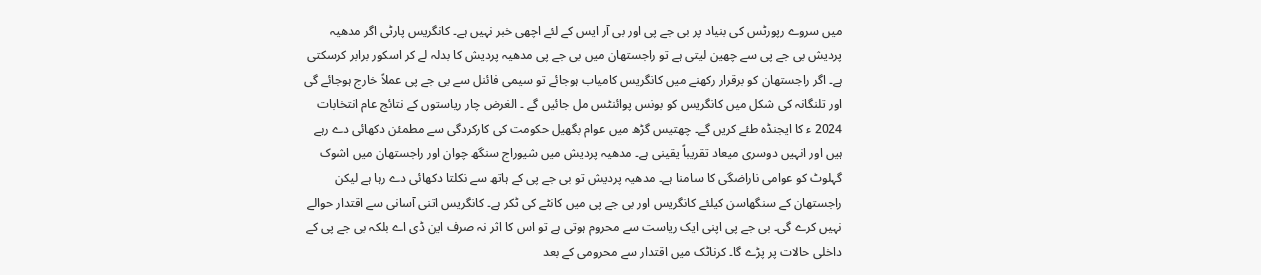میں سروے رپورٹس کی بنیاد پر بی جے پی اور بی آر ایس کے لئے اچھی خبر نہیں ہے۔ کانگریس پارٹی اگر مدھیہ پردیش بی جے پی سے چھین لیتی ہے تو راجستھان میں بی جے پی مدھیہ پردیش کا بدلہ لے کر اسکور برابر کرسکتی ہے۔ اگر راجستھان کو برقرار رکھنے میں کانگریس کامیاب ہوجائے تو سیمی فائنل سے بی جے پی عملاً خارج ہوجائے گی اور تلنگانہ کی شکل میں کانگریس کو بونس پوائنٹس مل جائیں گے ۔ الغرض چار ریاستوں کے نتائج عام انتخابات 2024 ء کا ایجنڈہ طئے کریں گے۔ چھتیس گڑھ میں عوام بگھیل حکومت کی کارکردگی سے مطمئن دکھائی دے رہے ہیں اور انہیں دوسری میعاد تقریباً یقینی ہے۔ مدھیہ پردیش میں شیوراج سنگھ چوان اور راجستھان میں اشوک گہلوٹ کو عوامی ناراضگی کا سامنا ہے۔ مدھیہ پردیش تو بی جے پی کے ہاتھ سے نکلتا دکھائی دے رہا ہے لیکن راجستھان کے سنگھاسن کیلئے کانگریس اور بی جے پی میں کانٹے کی ٹکر ہے۔ کانگریس اتنی آسانی سے اقتدار حوالے نہیں کرے گی۔ بی جے پی اپنی ایک ریاست سے محروم ہوتی ہے تو اس کا اثر نہ صرف این ڈی اے بلکہ بی جے پی کے داخلی حالات پر پڑے گا۔ کرناٹک میں اقتدار سے محرومی کے بعد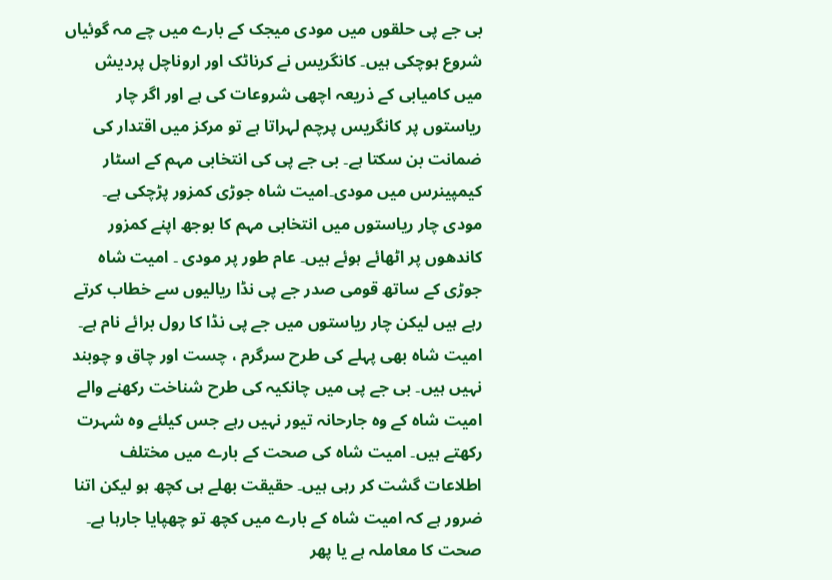بی جے پی حلقوں میں مودی میجک کے بارے میں چے مہ گوئیاں شروع ہوچکی ہیں۔ کانگریس نے کرناٹک اور اروناچل پردیش میں کامیابی کے ذریعہ اچھی شروعات کی ہے اور اگر چار ریاستوں پر کانگریس پرچم لہراتا ہے تو مرکز میں اقتدار کی ضمانت بن سکتا ہے۔ بی جے پی کی انتخابی مہم کے اسٹار کیمپینرس میں مودی۔امیت شاہ جوڑی کمزور پڑچکی ہے۔ مودی چار ریاستوں میں انتخابی مہم کا بوجھ اپنے کمزور کاندھوں پر اٹھائے ہوئے ہیں۔ عام طور پر مودی ۔ امیت شاہ جوڑی کے ساتھ قومی صدر جے پی نڈا ریالیوں سے خطاب کرتے رہے ہیں لیکن چار ریاستوں میں جے پی نڈا کا رول برائے نام ہے۔ امیت شاہ بھی پہلے کی طرح سرگرم ، چست اور چاق و چوبند نہیں ہیں۔ بی جے پی میں چانکیہ کی طرح شناخت رکھنے والے امیت شاہ کے وہ جارحانہ تیور نہیں رہے جس کیلئے وہ شہرت رکھتے ہیں۔ امیت شاہ کی صحت کے بارے میں مختلف اطلاعات گشت کر رہی ہیں۔ حقیقت بھلے ہی کچھ ہو لیکن اتنا ضرور ہے کہ امیت شاہ کے بارے میں کچھ تو چھپایا جارہا ہے۔ صحت کا معاملہ ہے یا پھر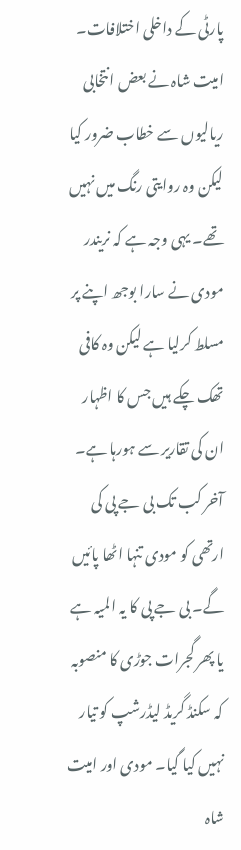پارٹی کے داخلی اختلافات۔ امیت شاہ نے بعض انتخابی ریالیوں سے خطاب ضرور کیا لیکن وہ روایتی رنگ میں نہیں تھے۔ یہی وجہ ہے کہ نریندر مودی نے سارا بوجھ اپنے پر مسلط کرلیا ہے لیکن وہ کافی تھک چکے ہیں جس کا اظہار ان کی تقاریر سے ہورہا ہے۔ آخر کب تک بی جے پی کی ارتھی کو مودی تنہا اٹھا پائیں گے۔ بی جے پی کا یہ المیہ ہے یا پھر گجرات جوڑی کا منصوبہ کہ سکنڈ گریڈ لیڈرشپ کو تیار نہیں کیا گیا۔ مودی اور امیت شاہ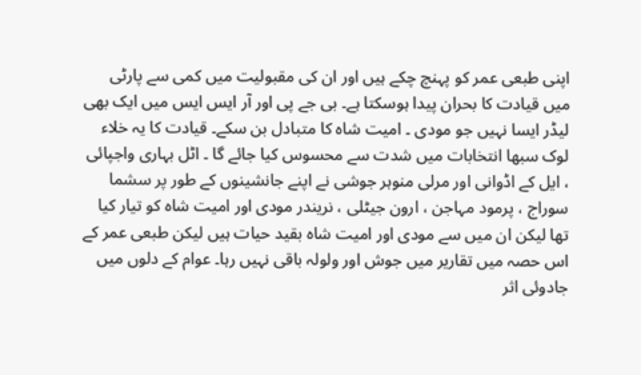اپنی طبعی عمر کو پہنچ چکے ہیں اور ان کی مقبولیت میں کمی سے پارٹی میں قیادت کا بحران پیدا ہوسکتا ہے۔ بی جے پی اور آر ایس ایس میں ایک بھی لیڈر ایسا نہیں جو مودی ۔ امیت شاہ کا متبادل بن سکے۔ قیادت کا یہ خلاء لوک سبھا انتخابات میں شدت سے محسوس کیا جائے گا ۔ اٹل بہاری واجپائی ، ایل کے اڈوانی اور مرلی منوہر جوشی نے اپنے جانشینوں کے طور پر سشما سوراج ، پرمود مہاجن ، ارون جیٹلی ، نریندر مودی اور امیت شاہ کو تیار کیا تھا لیکن ان میں سے مودی اور امیت شاہ بقید حیات ہیں لیکن طبعی عمر کے اس حصہ میں تقاریر میں جوش اور ولولہ باقی نہیں رہا۔ عوام کے دلوں میں جادوئی اثر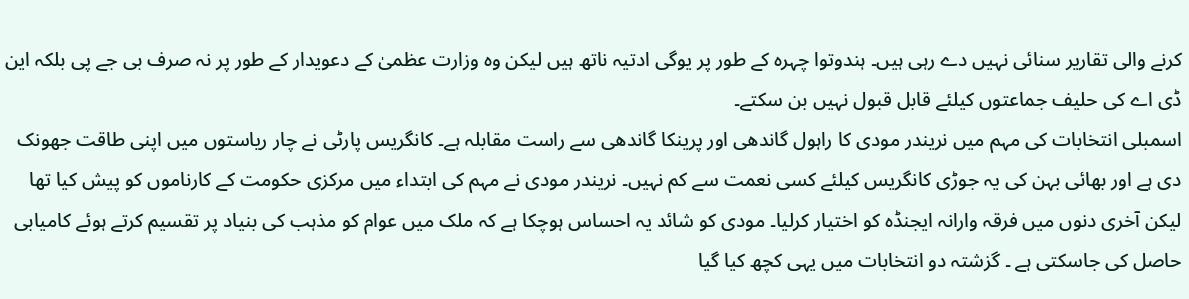کرنے والی تقاریر سنائی نہیں دے رہی ہیں۔ ہندوتوا چہرہ کے طور پر یوگی ادتیہ ناتھ ہیں لیکن وہ وزارت عظمیٰ کے دعویدار کے طور پر نہ صرف بی جے پی بلکہ این ڈی اے کی حلیف جماعتوں کیلئے قابل قبول نہیں بن سکتے۔
اسمبلی انتخابات کی مہم میں نریندر مودی کا راہول گاندھی اور پرینکا گاندھی سے راست مقابلہ ہے۔ کانگریس پارٹی نے چار ریاستوں میں اپنی طاقت جھونک دی ہے اور بھائی بہن کی یہ جوڑی کانگریس کیلئے کسی نعمت سے کم نہیں۔ نریندر مودی نے مہم کی ابتداء میں مرکزی حکومت کے کارناموں کو پیش کیا تھا لیکن آخری دنوں میں فرقہ وارانہ ایجنڈہ کو اختیار کرلیا۔ مودی کو شائد یہ احساس ہوچکا ہے کہ ملک میں عوام کو مذہب کی بنیاد پر تقسیم کرتے ہوئے کامیابی حاصل کی جاسکتی ہے ۔ گزشتہ دو انتخابات میں یہی کچھ کیا گیا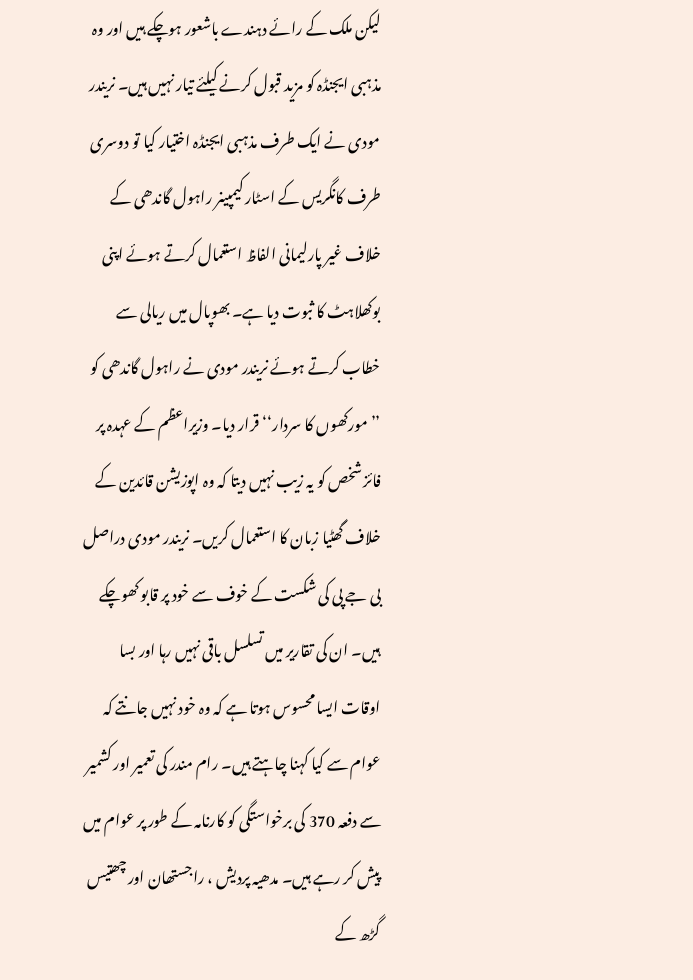لیکن ملک کے رائے دہندے باشعور ہوچکے ہیں اور وہ مذہبی ایجنڈہ کو مزید قبول کرنے کیلئے تیار نہیں ہیں۔ نریندر مودی نے ایک طرف مذہبی ایجنڈہ اختیار کیا تو دوسری طرف کانگریس کے اسٹار کیمپینر راہول گاندھی کے خلاف غیر پارلیمانی الفاظ استعمال کرتے ہوئے اپنی بوکھلاہٹ کا ثبوت دیا ہے۔ بھوپال میں ریالی سے خطاب کرتے ہوئے نریندر مودی نے راہول گاندھی کو ’’مورکھوں کا سردار‘‘ قرار دیا۔ وزیراعظم کے عہدہ پر فائز شخص کو یہ زیب نہیں دیتا کہ وہ اپوزیشن قائدین کے خلاف گھٹیا زبان کا استعمال کریں۔ نریندر مودی دراصل بی جے پی کی شکست کے خوف سے خود پر قابو کھوچکے ہیں۔ ان کی تقاریر میں تسلسل باقی نہیں رہا اور بسا اوقات ایسا محسوس ہوتا ہے کہ وہ خود نہیں جانتے کہ عوام سے کیا کہنا چاہتے ہیں۔ رام مندر کی تعمیر اور کشمیر سے دفعہ 370 کی برخواستگی کو کارنامہ کے طور پر عوام میں پیش کر رہے ہیں۔ مدھیہ پردیش ، راجستھان اور چھتیس گڑھ کے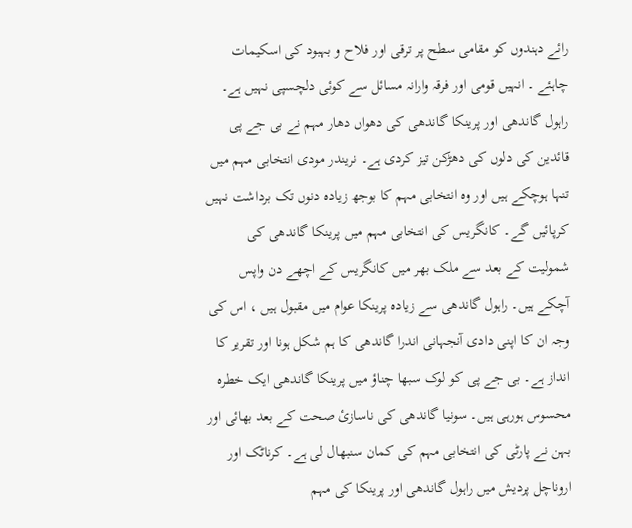رائے دہندوں کو مقامی سطح پر ترقی اور فلاح و بہبود کی اسکیمات چاہئے ۔ انہیں قومی اور فرقہ وارانہ مسائل سے کوئی دلچسپی نہیں ہے۔ راہول گاندھی اور پرینکا گاندھی کی دھواں دھار مہم نے بی جے پی قائدین کی دلوں کی دھڑکن تیز کردی ہے۔ نریندر مودی انتخابی مہم میں تنہا ہوچکے ہیں اور وہ انتخابی مہم کا بوجھ زیادہ دنوں تک برداشت نہیں کرپائیں گے۔ کانگریس کی انتخابی مہم میں پرینکا گاندھی کی شمولیت کے بعد سے ملک بھر میں کانگریس کے اچھے دن واپس آچکے ہیں۔ راہول گاندھی سے زیادہ پرینکا عوام میں مقبول ہیں ، اس کی وجہ ان کا اپنی دادی آنجہانی اندرا گاندھی کا ہم شکل ہونا اور تقریر کا انداز ہے۔ بی جے پی کو لوک سبھا چناؤ میں پرینکا گاندھی ایک خطرہ محسوس ہورہی ہیں۔ سونیا گاندھی کی ناسازیٔ صحت کے بعد بھائی اور بہن نے پارٹی کی انتخابی مہم کی کمان سنبھال لی ہے۔ کرناٹک اور اروناچل پردیش میں راہول گاندھی اور پرینکا کی مہم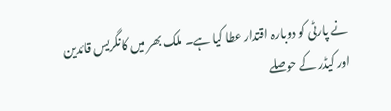نے پارٹی کو دوبارہ اقتدار عطا کیا ہے۔ ملک بھر میں کانگریس قائدین اور کیڈر کے حوصلے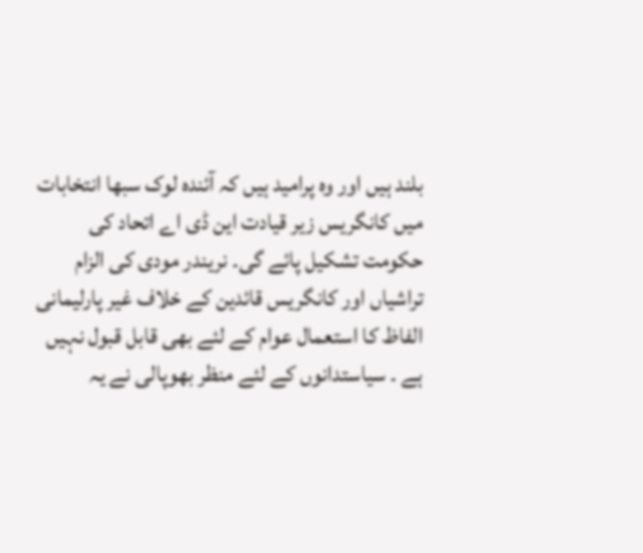بلند ہیں اور وہ پرامید ہیں کہ آئندہ لوک سبھا انتخابات میں کانگریس زیر قیادت این ڈی اے اتحاد کی حکومت تشکیل پائے گی۔ نریندر مودی کی الزام تراشیاں اور کانگریس قائدین کے خلاف غیر پارلیمانی الفاظ کا استعمال عوام کے لئے بھی قابل قبول نہیں ہے ۔ سیاستدانوں کے لئے منظر بھوپالی نے یہ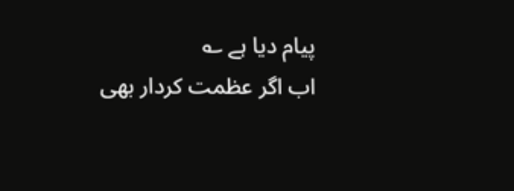پیام دیا ہے ؎
اب اگر عظمت کردار بھی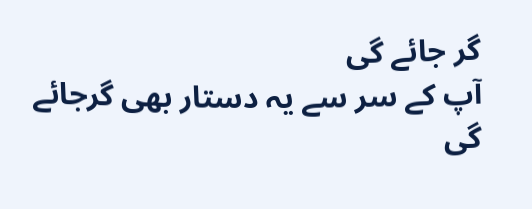گر جائے گی
آپ کے سر سے یہ دستار بھی گرجائے گی